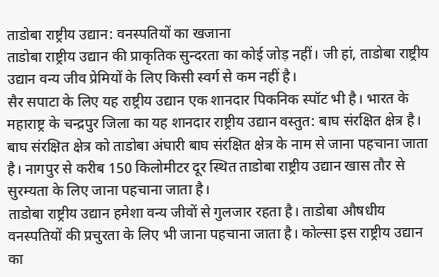ताडोबा राष्ट्रीय उद्यान: वनस्पतियों का खजाना
ताडोबा राष्ट्रीय उद्यान की प्राकृतिक सुन्दरता का कोई जोड़ नहीं। जी हां, ताडोबा राष्ट्रीय उद्यान वन्य जीव प्रेमियों के लिए किसी स्वर्ग से कम नहीं है।
सैर सपाटा के लिए यह राष्ट्रीय उद्यान एक शानदार पिकनिक स्पॉट भी है। भारत के महाराष्ट्र के चन्द्रपुर जिला का यह शानदार राष्ट्रीय उद्यान वस्तुत: बाघ संरक्षित क्षेत्र है। बाघ संरक्षित क्षेत्र को ताडोबा अंघारी बाघ संरक्षित क्षेत्र के नाम से जाना पहचाना जाता है। नागपुर से करीब 150 किलोमीटर दूर स्थित ताडोबा राष्ट्रीय उद्यान खास तौर से सुरम्यता के लिए जाना पहचाना जाता है।
ताडोबा राष्ट्रीय उद्यान हमेशा वन्य जीवों से गुलजार रहता है। ताडोबा औषधीय वनस्पतियों की प्रचुरता के लिए भी जाना पहचाना जाता है। कोल्सा इस राष्ट्रीय उद्यान का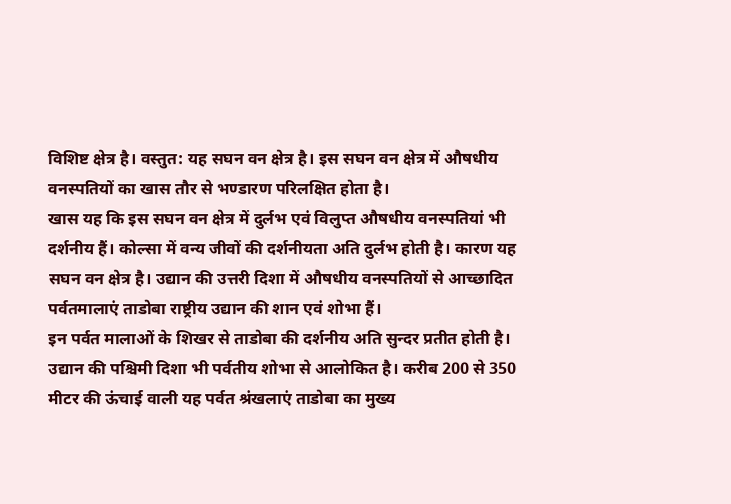विशिष्ट क्षेत्र है। वस्तुत: यह सघन वन क्षेत्र है। इस सघन वन क्षेत्र में औषधीय वनस्पतियों का खास तौर से भण्डारण परिलक्षित होता है।
खास यह कि इस सघन वन क्षेत्र में दुर्लभ एवं विलुप्त औषधीय वनस्पतियां भी दर्शनीय हैं। कोल्सा में वन्य जीवों की दर्शनीयता अति दुर्लभ होती है। कारण यह सघन वन क्षेत्र है। उद्यान की उत्तरी दिशा में औषधीय वनस्पतियों से आच्छादित पर्वतमालाएं ताडोबा राष्ट्रीय उद्यान की शान एवं शोभा हैं।
इन पर्वत मालाओं के शिखर से ताडोबा की दर्शनीय अति सुन्दर प्रतीत होती है। उद्यान की पश्चिमी दिशा भी पर्वतीय शोभा से आलोकित है। करीब 200 से 350 मीटर की ऊंचाई वाली यह पर्वत श्रंखलाएं ताडोबा का मुख्य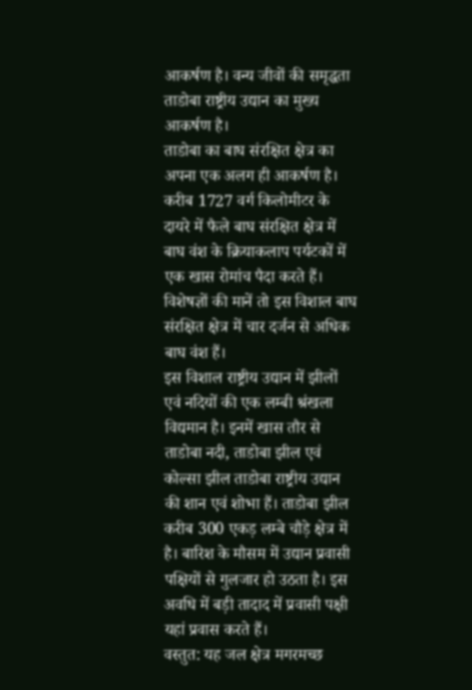आकर्षण है। वन्य जीवों की समृद्धता ताडोबा राष्ट्रीय उद्यान का मुख्य आकर्षण है।
ताडोबा का बाघ संरक्षित क्षेत्र का अपना एक अलग ही आकर्षण है। करीब 1727 वर्ग किलोमीटर के दायरे में फैले बाघ संरक्षित क्षेत्र में बाघ वंश के क्रियाकलाप पर्यटकों में एक खास रोमांच पैदा करते हैं। विशेषज्ञों की मानें तो इस विशाल बाघ संरक्षित क्षेत्र में चार दर्जन से अधिक बाघ वंश हैं।
इस विशाल राष्ट्रीय उद्यान में झीलों एवं नदियों की एक लम्बी श्रंखला विद्यमान है। इनमें खास तौर से ताडोबा नदी, ताडोबा झील एवं कोल्सा झील ताडोबा राष्ट्रीय उद्यान की शान एवं शोभा हैं। ताडोबा झील करीब 300 एकड़ लम्बे चौड़े क्षेत्र में है। बारिश के मौसम में उद्यान प्रवासी पक्षियों से गुलजार हो उठता है। इस अवधि में बड़ी तादाद में प्रवासी पक्षी यहां प्रवास करते हैं।
वस्तुत: यह जल क्षेत्र मगरमच्छ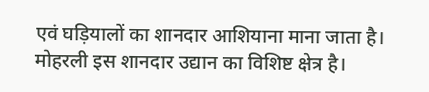एवं घड़ियालों का शानदार आशियाना माना जाता है। मोहरली इस शानदार उद्यान का विशिष्ट क्षेत्र है।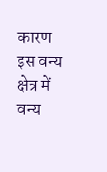कारण इस वन्य क्षेत्र में वन्य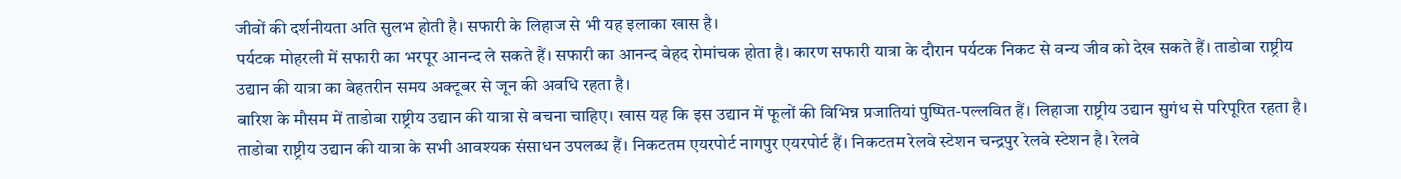जीवों की दर्शनीयता अति सुलभ होती है। सफारी के लिहाज से भी यह इलाका खास है।
पर्यटक मोहरली में सफारी का भरपूर आनन्द ले सकते हैं। सफारी का आनन्द बेहद रोमांचक होता है। कारण सफारी यात्रा के दौरान पर्यटक निकट से वन्य जीव को देख सकते हैं। ताडोबा राष्ट्रीय उद्यान की यात्रा का बेहतरीन समय अक्टूबर से जून की अवधि रहता है।
बारिश के मौसम में ताडोबा राष्ट्रीय उद्यान की यात्रा से बचना चाहिए। खास यह कि इस उद्यान में फूलों की विभिन्न प्रजातियां पुष्पित-पल्लवित हैं। लिहाजा राष्ट्रीय उद्यान सुगंध से परिपूरित रहता है।
ताडोबा राष्ट्रीय उद्यान की यात्रा के सभी आवश्यक संसाधन उपलब्ध हैं। निकटतम एयरपोर्ट नागपुर एयरपोर्ट हैं। निकटतम रेलवे स्टेशन चन्द्रपुर रेलवे स्टेशन है। रेलवे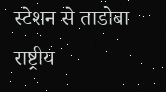स्टेशन से ताडोबा राष्ट्रीय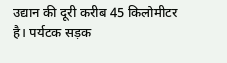उद्यान की दूरी करीब 45 किलोमीटर है। पर्यटक सड़क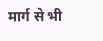मार्ग से भी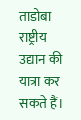ताडोबा राष्ट्रीय उद्यान की यात्रा कर सकते हैं।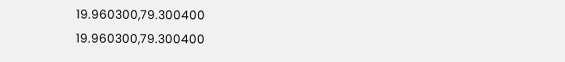19.960300,79.300400
19.960300,79.300400